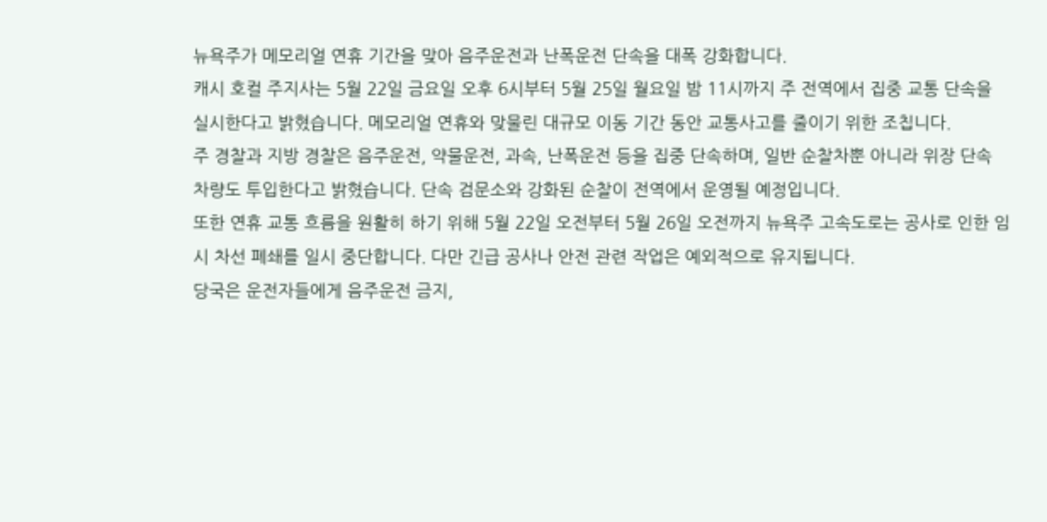뉴욕주가 메모리얼 연휴 기간을 맞아 음주운전과 난폭운전 단속을 대폭 강화합니다.
캐시 호컬 주지사는 5월 22일 금요일 오후 6시부터 5월 25일 월요일 밤 11시까지 주 전역에서 집중 교통 단속을 실시한다고 밝혔습니다. 메모리얼 연휴와 맞물린 대규모 이동 기간 동안 교통사고를 줄이기 위한 조칩니다.
주 경찰과 지방 경찰은 음주운전, 약물운전, 과속, 난폭운전 등을 집중 단속하며, 일반 순찰차뿐 아니라 위장 단속 차량도 투입한다고 밝혔습니다. 단속 검문소와 강화된 순찰이 전역에서 운영될 예정입니다.
또한 연휴 교통 흐름을 원활히 하기 위해 5월 22일 오전부터 5월 26일 오전까지 뉴욕주 고속도로는 공사로 인한 임시 차선 폐쇄를 일시 중단합니다. 다만 긴급 공사나 안전 관련 작업은 예외적으로 유지됩니다.
당국은 운전자들에게 음주운전 금지,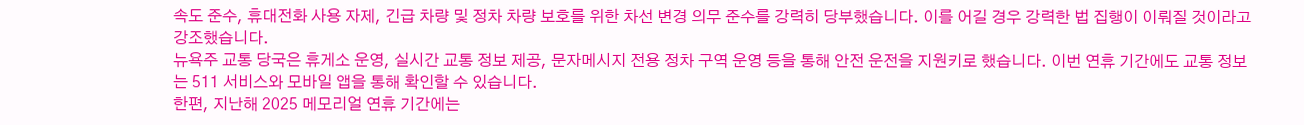속도 준수, 휴대전화 사용 자제, 긴급 차량 및 정차 차량 보호를 위한 차선 변경 의무 준수를 강력히 당부했습니다. 이를 어길 경우 강력한 법 집행이 이뤄질 것이라고 강조했습니다.
뉴욕주 교통 당국은 휴게소 운영, 실시간 교통 정보 제공, 문자메시지 전용 정차 구역 운영 등을 통해 안전 운전을 지원키로 했습니다. 이번 연휴 기간에도 교통 정보는 511 서비스와 모바일 앱을 통해 확인할 수 있습니다.
한편, 지난해 2025 메모리얼 연휴 기간에는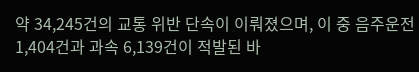약 34,245건의 교통 위반 단속이 이뤄졌으며, 이 중 음주운전 1,404건과 과속 6,139건이 적발된 바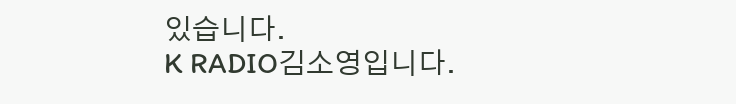있습니다.
K RADIO김소영입니다.